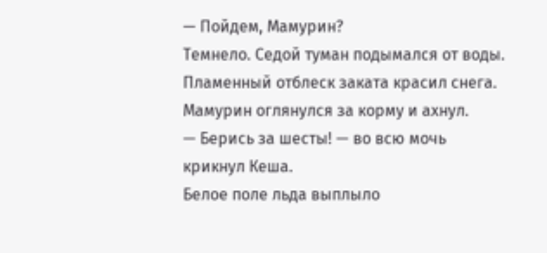— Пойдем, Мамурин?
Темнело. Седой туман подымался от воды. Пламенный отблеск заката красил снега. Мамурин оглянулся за корму и ахнул.
— Берись за шесты! — во всю мочь крикнул Кеша.
Белое поле льда выплыло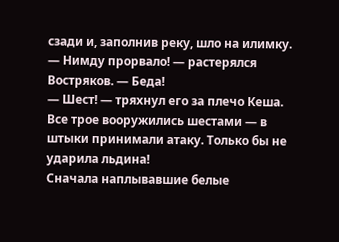сзади и, заполнив реку, шло на илимку.
— Нимду прорвало! — растерялся Востряков. — Беда!
— Шест! — тряхнул его за плечо Кеша.
Все трое вооружились шестами — в штыки принимали атаку. Только бы не ударила льдина!
Сначала наплывавшие белые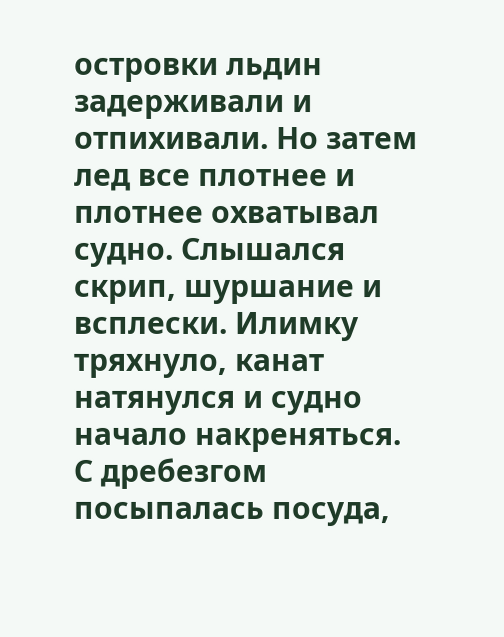островки льдин задерживали и отпихивали. Но затем лед все плотнее и плотнее охватывал судно. Слышался скрип, шуршание и всплески. Илимку тряхнуло, канат натянулся и судно начало накреняться. С дребезгом посыпалась посуда,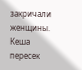закричали женщины. Кеша пересек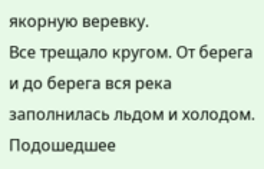якорную веревку.
Все трещало кругом. От берега и до берега вся река заполнилась льдом и холодом.
Подошедшее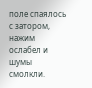поле спаялось с затором, нажим ослабел и шумы смолкли.